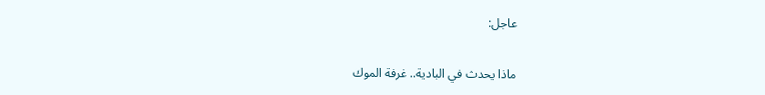عاجل:

ماذا يحدث في البادية.. غرفة الموك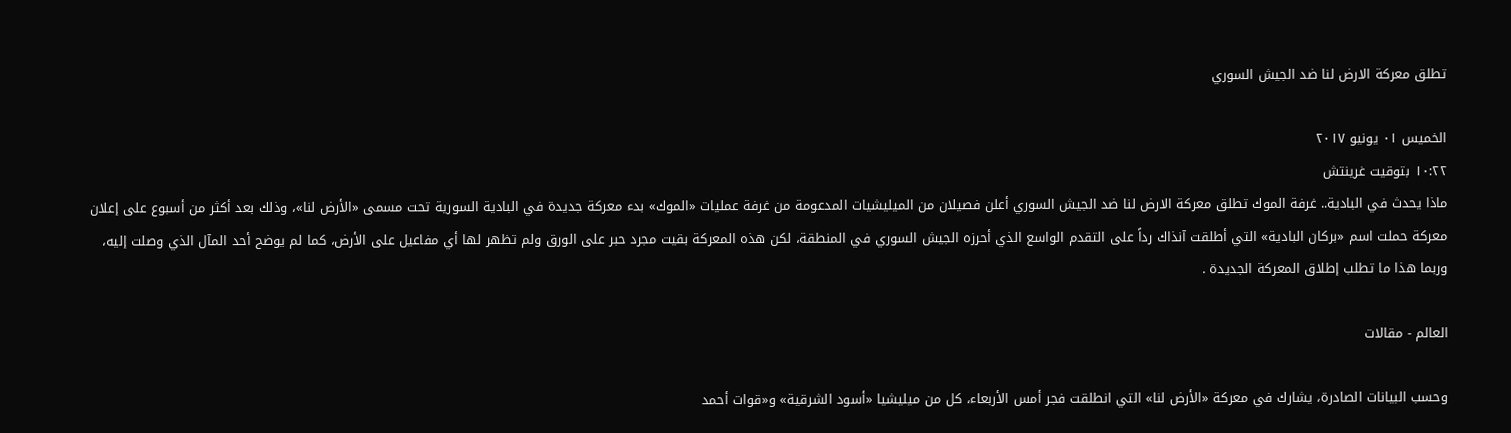تطلق معركة الارض لنا ضد الجيش السوري

الخميس ٠١ يونيو ٢٠١٧
١٠:٢٢ بتوقيت غرينتش
ماذا يحدث في البادية.. غرفة الموك تطلق معركة الارض لنا ضد الجيش السوري أعلن فصيلان من الميليشيات المدعومة من غرفة عمليات «الموك» بدء معركة جديدة في البادية السورية تحت مسمى «الأرض لنا»، وذلك بعد أكثر من أسبوع على إعلان معركة حملت اسم «بركان البادية» التي أطلقت آنذاك رداً على التقدم الواسع الذي أحرزه الجيش السوري في المنطقة، لكن هذه المعركة بقيت مجرد حبر على الورق ولم تظهر لها أي مفاعيل على الأرض، كما لم يوضح أحد المآل الذي وصلت إليه، وربما هذا ما تطلب إطلاق المعركة الجديدة .

العالم - مقالات

وحسب البيانات الصادرة، يشارك في معركة «الأرض لنا» التي انطلقت فجر أمس الأربعاء، كل من ميليشيا «أسود الشرقية» و«قوات أحمد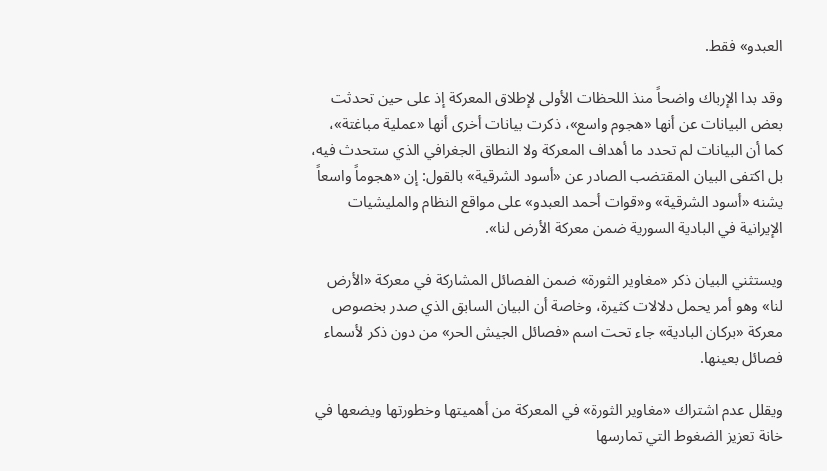العبدو» فقط.

وقد بدا الإرباك واضحاً منذ اللحظات الأولى لإطلاق المعركة إذ على حين تحدثت بعض البيانات عن أنها «هجوم واسع»، ذكرت بيانات أخرى أنها «عملية مباغتة»، كما أن البيانات لم تحدد ما أهداف المعركة ولا النطاق الجغرافي الذي ستحدث فيه، بل اكتفى البيان المقتضب الصادر عن «أسود الشرقية» بالقول: إن «هجوماً واسعاً يشنه «أسود الشرقية» و«قوات أحمد العبدو» على مواقع النظام والمليشيات الإيرانية في البادية السورية ضمن معركة الأرض لنا».

ويستثني البيان ذكر «مغاوير الثورة» ضمن الفصائل المشاركة في معركة «الأرض لنا» وهو أمر يحمل دلالات كثيرة، وخاصة أن البيان السابق الذي صدر بخصوص معركة «بركان البادية» جاء تحت اسم «فصائل الجيش الحر» من دون ذكر لأسماء فصائل بعينها.

ويقلل عدم اشتراك «مغاوير الثورة» في المعركة من أهميتها وخطورتها ويضعها في خانة تعزيز الضغوط التي تمارسها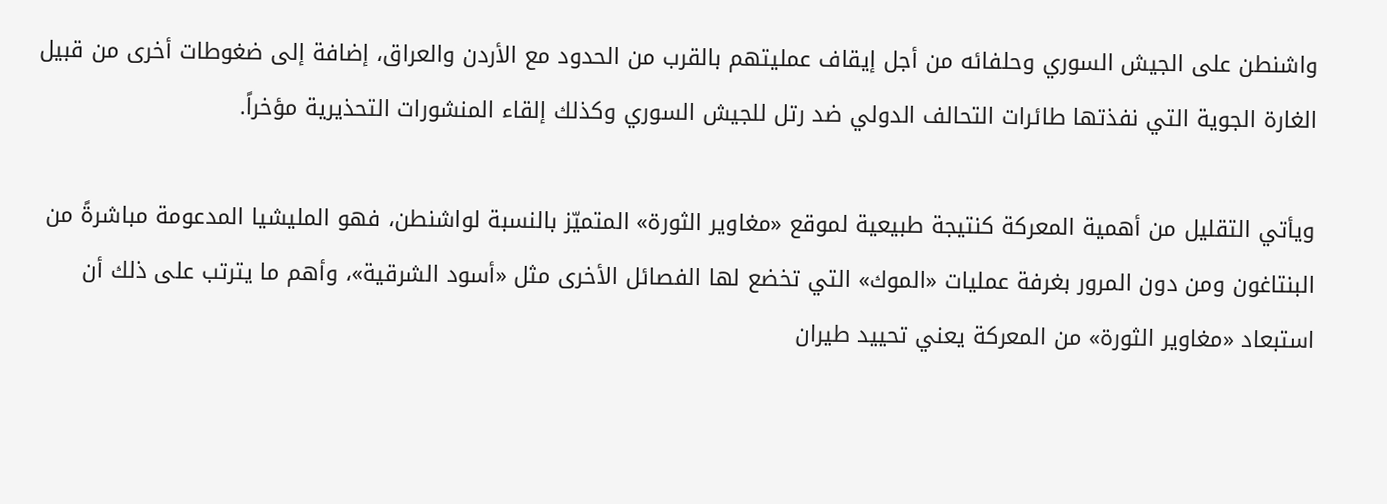واشنطن على الجيش السوري وحلفائه من أجل إيقاف عمليتهم بالقرب من الحدود مع الأردن والعراق، إضافة إلى ضغوطات أخرى من قبيل الغارة الجوية التي نفذتها طائرات التحالف الدولي ضد رتل للجيش السوري وكذلك إلقاء المنشورات التحذيرية مؤخراً.

ويأتي التقليل من أهمية المعركة كنتيجة طبيعية لموقع «مغاوير الثورة» المتميّز بالنسبة لواشنطن، فهو المليشيا المدعومة مباشرةً من البنتاغون ومن دون المرور بغرفة عمليات «الموك» التي تخضع لها الفصائل الأخرى مثل «أسود الشرقية»، وأهم ما يترتب على ذلك أن استبعاد «مغاوير الثورة» من المعركة يعني تحييد طيران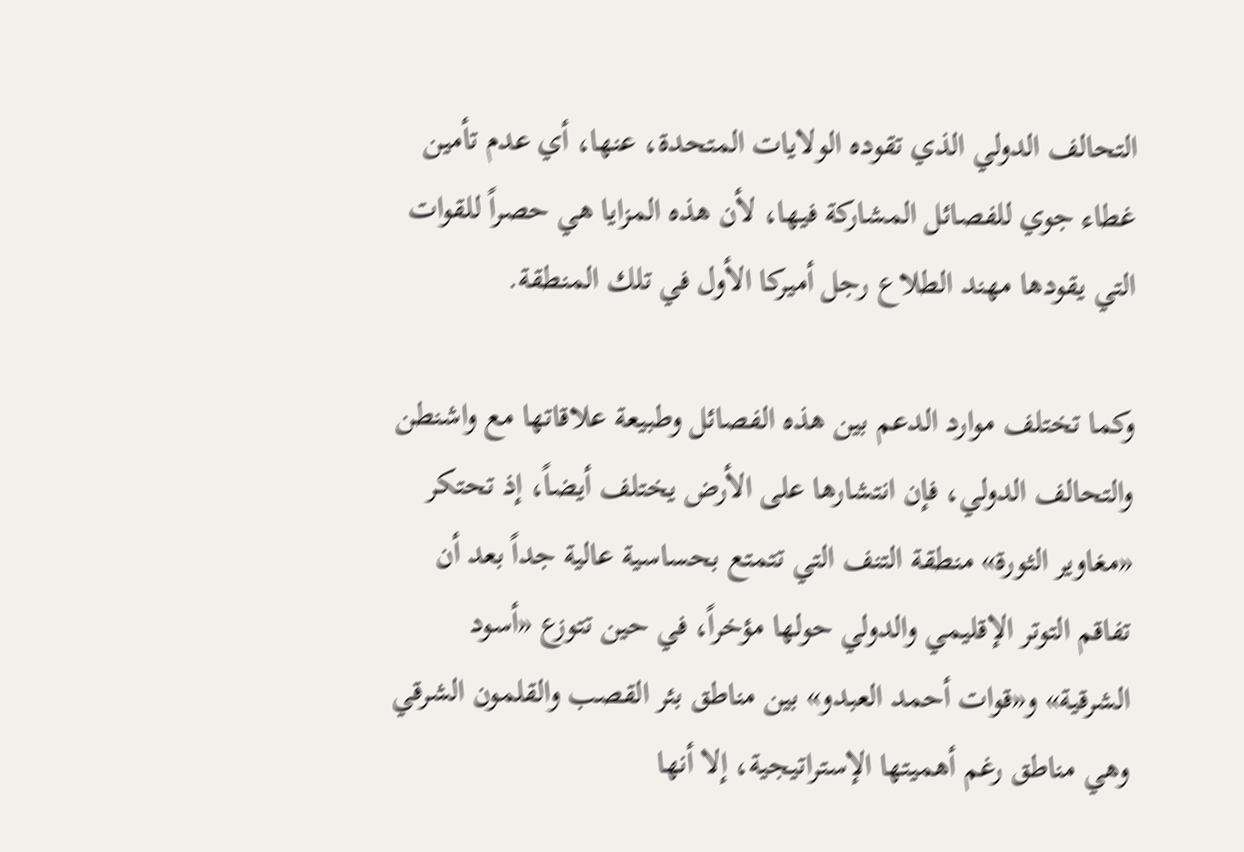التحالف الدولي الذي تقوده الولايات المتحدة، عنها، أي عدم تأمين غطاء جوي للفصائل المشاركة فيها، لأن هذه المزايا هي حصراً للقوات التي يقودها مهند الطلاع رجل أميركا الأول في تلك المنطقة.

وكما تختلف موارد الدعم بين هذه الفصائل وطبيعة علاقاتها مع واشنطن والتحالف الدولي، فإن انتشارها على الأرض يختلف أيضاً، إذ تحتكر «مغاوير الثورة» منطقة التنف التي تتمتع بحساسية عالية جداً بعد أن تفاقم التوتر الإقليمي والدولي حولها مؤخراً، في حين تتوزع «أسود الشرقية» و«قوات أحمد العبدو» بين مناطق بئر القصب والقلمون الشرقي وهي مناطق رغم أهميتها الإستراتيجية، إلا أنها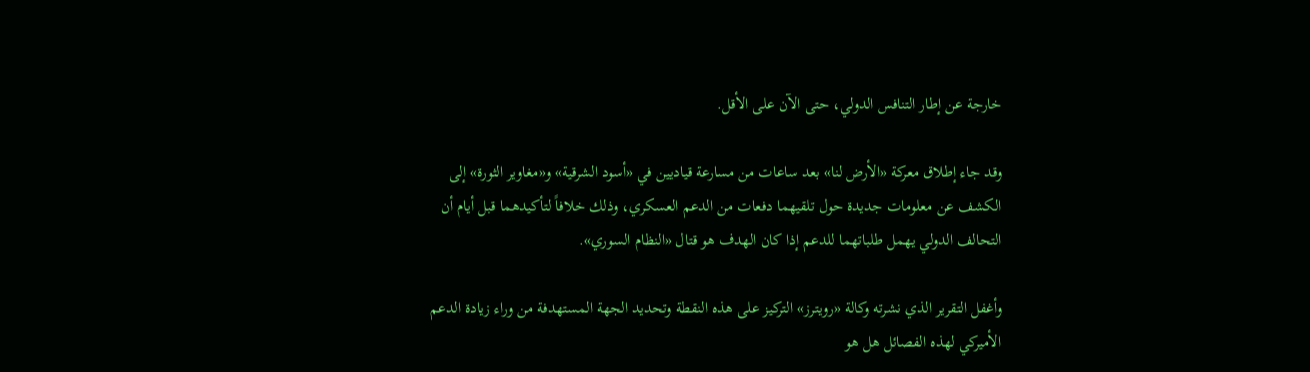خارجة عن إطار التنافس الدولي، حتى الآن على الأقل.

وقد جاء إطلاق معركة «الأرض لنا» بعد ساعات من مسارعة قياديين في «أسود الشرقية» و«مغاوير الثورة» إلى الكشف عن معلومات جديدة حول تلقيهما دفعات من الدعم العسكري، وذلك خلافاً لتأكيدهما قبل أيام أن التحالف الدولي يهمل طلباتهما للدعم إذا كان الهدف هو قتال «النظام السوري».

وأغفل التقرير الذي نشرته وكالة «رويترز» التركيز على هذه النقطة وتحديد الجهة المستهدفة من وراء زيادة الدعم الأميركي لهذه الفصائل هل هو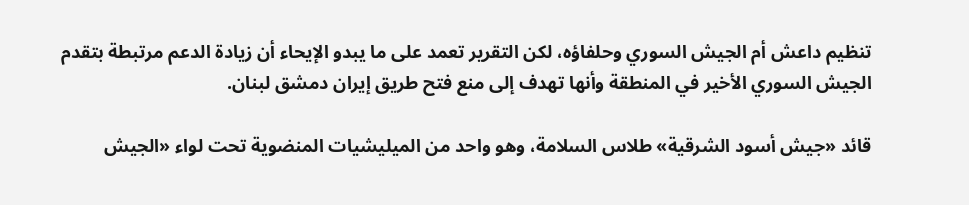تنظيم داعش أم الجيش السوري وحلفاؤه، لكن التقرير تعمد على ما يبدو الإيحاء أن زيادة الدعم مرتبطة بتقدم الجيش السوري الأخير في المنطقة وأنها تهدف إلى منع فتح طريق إيران دمشق لبنان.

قائد «جيش أسود الشرقية» طلاس السلامة، وهو واحد من الميليشيات المنضوية تحت لواء «الجيش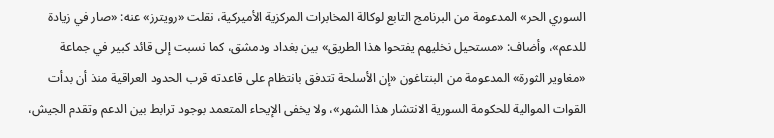السوري الحر» المدعومة من البرنامج التابع لوكالة المخابرات المركزية الأميركية، نقلت «رويترز» عنه: «صار في زيادة للدعم»، وأضاف: «مستحيل نخليهم يفتحوا هذا الطريق» بين بغداد ودمشق، كما نسبت إلى قائد كبير في جماعة «مغاوير الثورة» المدعومة من البنتاغون «إن الأسلحة تتدفق بانتظام على قاعدته قرب الحدود العراقية منذ أن بدأت القوات الموالية للحكومة السورية الانتشار هذا الشهر»، ولا يخفى الإيحاء المتعمد بوجود ترابط بين الدعم وتقدم الجيش،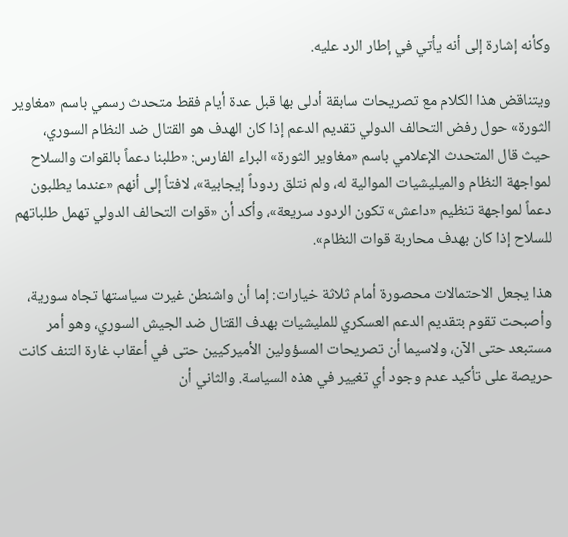وكأنه إشارة إلى أنه يأتي في إطار الرد عليه.

ويتناقض هذا الكلام مع تصريحات سابقة أدلى بها قبل عدة أيام فقط متحدث رسمي باسم «مغاوير الثورة» حول رفض التحالف الدولي تقديم الدعم إذا كان الهدف هو القتال ضد النظام السوري، حيث قال المتحدث الإعلامي باسم «مغاوير الثورة» البراء الفارس: «طلبنا دعماً بالقوات والسلاح لمواجهة النظام والميليشيات الموالية له، ولم نتلق ردوداً إيجابية»، لافتاً إلى أنهم «عندما يطلبون دعماً لمواجهة تنظيم «داعش» تكون الردود سريعة»، وأكد أن «قوات التحالف الدولي تهمل طلباتهم للسلاح إذا كان بهدف محاربة قوات النظام».

هذا يجعل الاحتمالات محصورة أمام ثلاثة خيارات: إما أن واشنطن غيرت سياستها تجاه سورية، وأصبحت تقوم بتقديم الدعم العسكري للمليشيات بهدف القتال ضد الجيش السوري، وهو أمر مستبعد حتى الآن، ولاسيما أن تصريحات المسؤولين الأميركيين حتى في أعقاب غارة التنف كانت حريصة على تأكيد عدم وجود أي تغيير في هذه السياسة. والثاني أن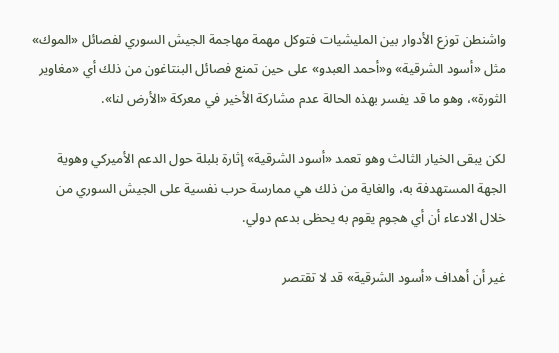واشنطن توزع الأدوار بين المليشيات فتوكل مهمة مهاجمة الجيش السوري لفصائل «الموك» مثل «أسود الشرقية» و«أحمد العبدو» على حين تمنع فصائل البنتاغون من ذلك أي «مغاوير الثورة»، وهو ما قد يفسر بهذه الحالة عدم مشاركة الأخير في معركة «الأرض لنا».

لكن يبقى الخيار الثالث وهو تعمد «أسود الشرقية» إثارة بلبلة حول الدعم الأميركي وهوية الجهة المستهدفة به، والغاية من ذلك هي ممارسة حرب نفسية على الجيش السوري من خلال الادعاء أن أي هجوم يقوم به يحظى بدعم دولي.

غير أن أهداف «أسود الشرقية» قد لا تقتصر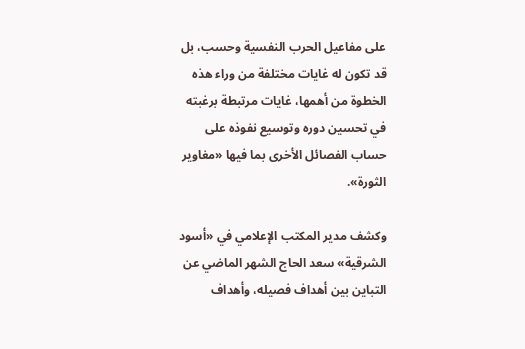على مفاعيل الحرب النفسية وحسب، بل قد تكون له غايات مختلفة من وراء هذه الخطوة من أهمها، غايات مرتبطة برغبته في تحسين دوره وتوسيع نفوذه على حساب الفصائل الأخرى بما فيها «مغاوير الثورة».

وكشف مدير المكتب الإعلامي في «أسود الشرقية» سعد الحاج الشهر الماضي عن التباين بين أهداف فصيله، وأهداف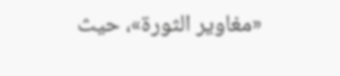«مغاوير الثورة»، حيث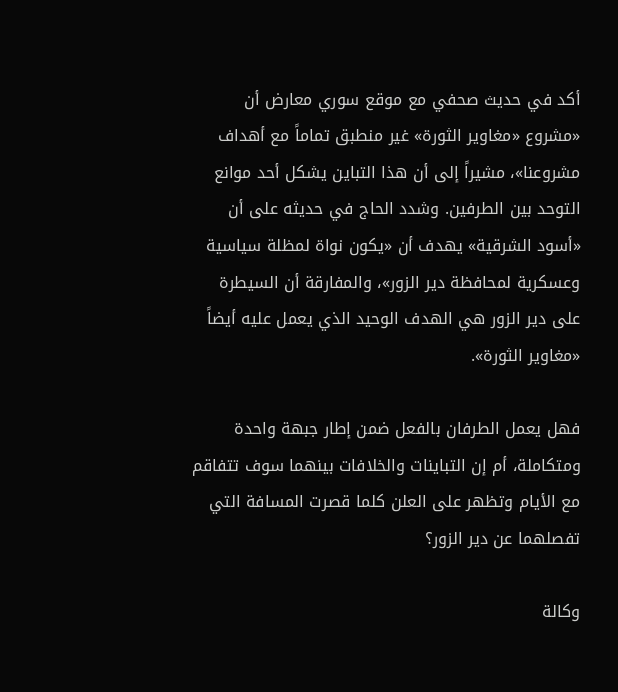أكد في حديث صحفي مع موقع سوري معارض أن «مشروع «مغاوير الثورة» غير منطبق تماماً مع أهداف مشروعنا»، مشيراً إلى أن هذا التباين يشكل أحد موانع التوحد بين الطرفين. وشدد الحاج في حديثه على أن «أسود الشرقية» يهدف أن «يكون نواة لمظلة سياسية وعسكرية لمحافظة دير الزور»، والمفارقة أن السيطرة على دير الزور هي الهدف الوحيد الذي يعمل عليه أيضاً «مغاوير الثورة».

فهل يعمل الطرفان بالفعل ضمن إطار جبهة واحدة ومتكاملة، أم إن التباينات والخلافات بينهما سوف تتفاقم مع الأيام وتظهر على العلن كلما قصرت المسافة التي تفصلهما عن دير الزور؟

وكالة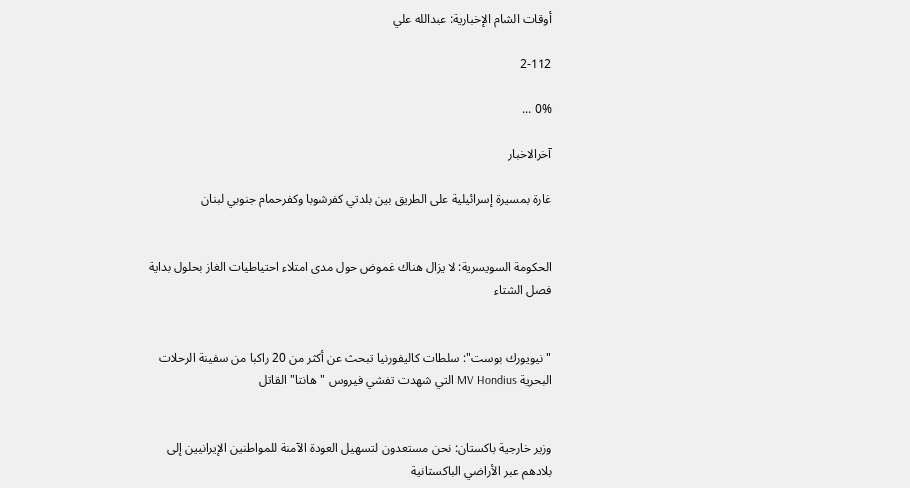أوقات الشام الإخبارية: عبدالله علي

2-112

0% ...

آخرالاخبار

غارة بمسيرة إسرائيلية على الطريق بين بلدتي كفرشوبا وكفرحمام جنوبي لبنان


الحكومة السويسرية: لا يزال هناك غموض حول مدى امتلاء احتياطيات الغاز بحلول بداية فصل الشتاء


"نيويورك بوست": سلطات كاليفورنيا تبحث عن أكثر من 20 راكبا من سفينة الرحلات البحرية MV Hondius التي شهدت تفشي فيروس "هانتا" القاتل


وزير خارجية باكستان: نحن مستعدون لتسهيل العودة الآمنة للمواطنين الإيرانيين إلى بلادهم عبر الأراضي الباكستانية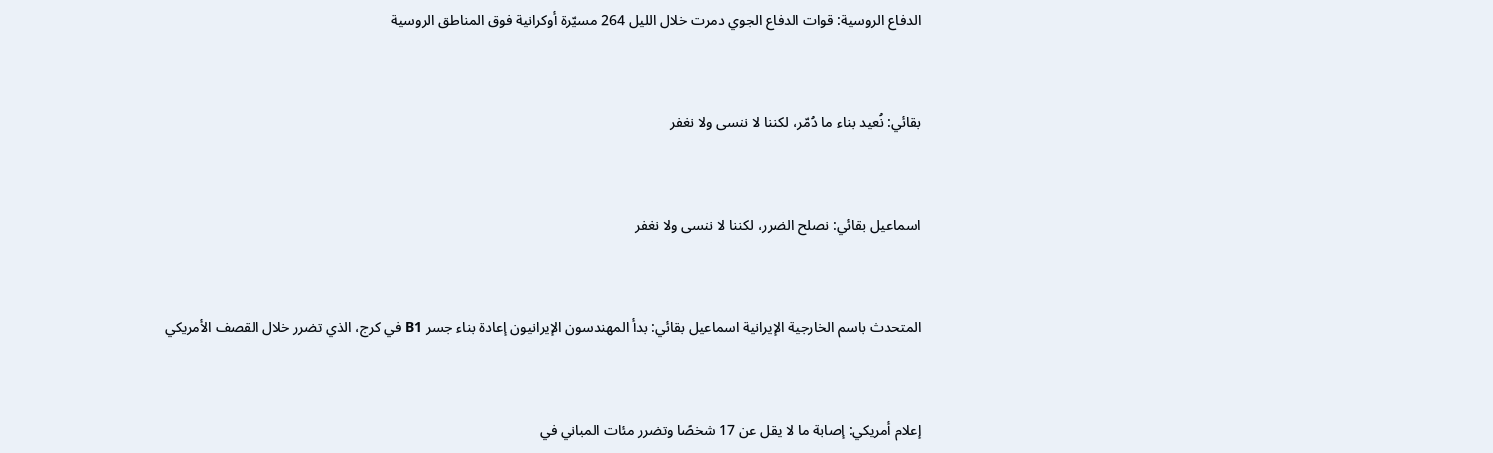الدفاع الروسية: قوات الدفاع الجوي دمرت خلال الليل 264 مسيّرة أوكرانية فوق المناطق الروسية


بقائي: نُعيد بناء ما دُمّر، لكننا لا ننسى ولا نغفر


اسماعیل بقائي: نصلح الضرر، لكننا لا ننسى ولا نغفر


المتحدث باسم الخارجية الإيرانية اسماعیل بقائي: بدأ المهندسون الإيرانيون إعادة بناء جسر B1 في كرج، الذي تضرر خلال القصف الأمريكي


إعلام أمريكي: إصابة ما لا يقل عن 17 شخصًا وتضرر مئات المباني في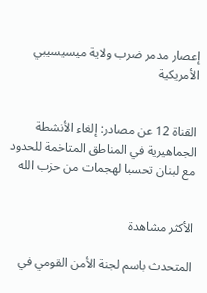إعصار مدمر ضرب ولاية ميسيسيبي الأمريكية


القناة 12 عن مصادر: إلغاء الأنشطة الجماهيرية في المناطق المتاخمة للحدود مع لبنان تحسبا لهجمات من حزب الله


الأكثر مشاهدة

المتحدث باسم لجنة الأمن القومي في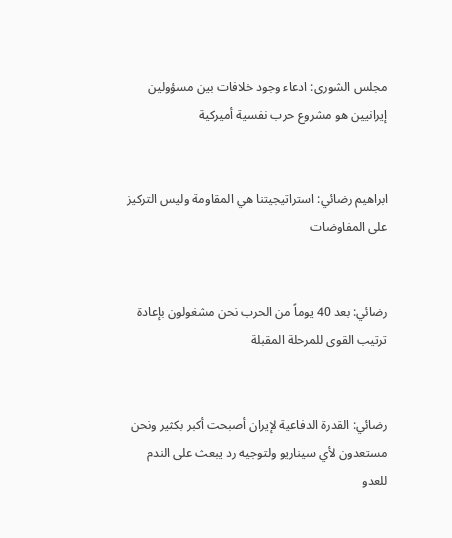مجلس الشورى: ادعاء وجود خلافات بين مسؤولين إيرانيين هو مشروع حرب نفسية أميركية


ابراهيم رضائي: استراتيجيتنا هي المقاومة وليس التركيز على المفاوضات


رضائي: بعد 40 يوماً من الحرب نحن مشغولون بإعادة ترتيب القوى للمرحلة المقبلة


رضائي: القدرة الدفاعية لإيران أصبحت أكبر بكثير ونحن مستعدون لأي سيناريو ولتوجيه رد يبعث على الندم للعدو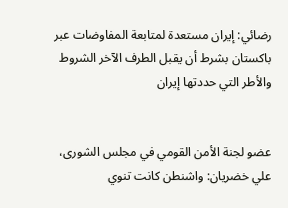رضائي: إيران مستعدة لمتابعة المفاوضات عبر باكستان بشرط أن يقبل الطرف الآخر الشروط والأطر التي حددتها إيران


عضو لجنة الأمن القومي في مجلس الشورى، علي خضريان: واشنطن كانت تنوي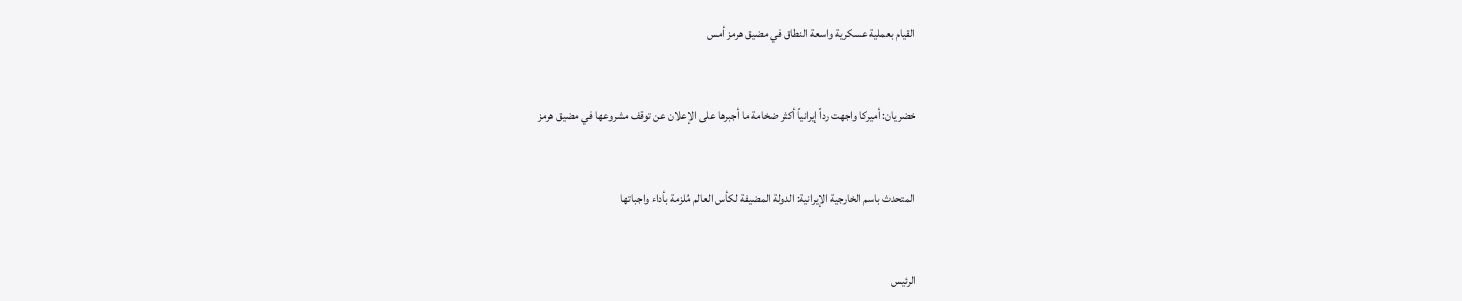القيام بعملية عسكرية واسعة النطاق في مضيق هرمز أمس


خضريان: أميركا واجهت رداً إيرانياً أكثر ضخامة ما أجبرها على الإعلان عن توقف مشروعها في مضيق هرمز


المتحدث باسم الخارجية الإيرانية: الدولة المضيفة لكأس العالم مُلزمة بأداء واجباتها


الرئيس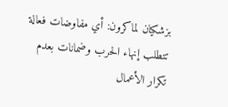بزشكيان لماكرون: أي مفاوضات فعالة تتطلب إنهاء الحرب وضمانات بعدم تكرار الأعمال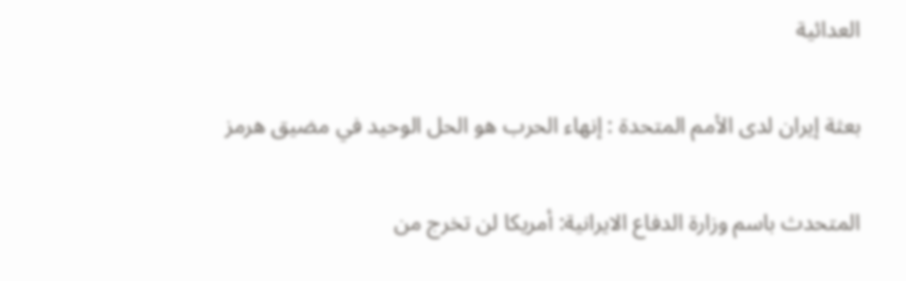العدائية


بعثة إيران لدى الأمم المتحدة : إنهاء الحرب هو الحل الوحيد في مضيق هرمز


المتحدث باسم وزارة الدفاع الايرانية: أمريكا لن تخرج من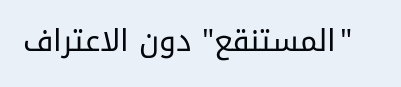"المستنقع" دون الاعتراف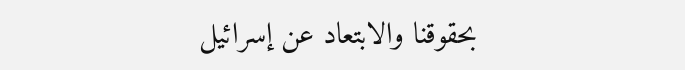بحقوقنا والابتعاد عن إسرائيل